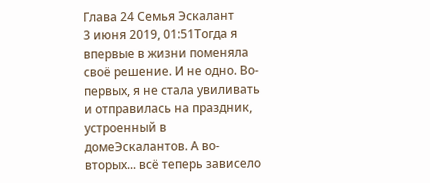Глава 24 Семья Эскалант
3 июня 2019, 01:51Тогда я впервые в жизни поменяла своё решение. И не одно. Во-первых, я не стала увиливать и отправилась на праздник, устроенный в домеЭскалантов. А во-вторых... всё теперь зависело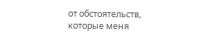от обстоятельств, которые меня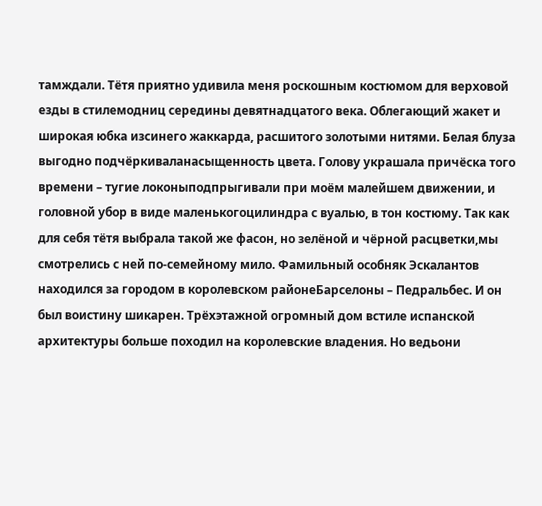тамждали. Тётя приятно удивила меня роскошным костюмом для верховой езды в стилемодниц середины девятнадцатого века. Облегающий жакет и широкая юбка изсинего жаккарда, расшитого золотыми нитями. Белая блуза выгодно подчёркиваланасыщенность цвета. Голову украшала причёска того времени – тугие локоныподпрыгивали при моём малейшем движении, и головной убор в виде маленькогоцилиндра с вуалью, в тон костюму. Так как для себя тётя выбрала такой же фасон, но зелёной и чёрной расцветки,мы смотрелись с ней по-семейному мило. Фамильный особняк Эскалантов находился за городом в королевском районеБарселоны – Педральбес. И он был воистину шикарен. Трёхэтажной огромный дом встиле испанской архитектуры больше походил на королевские владения. Но ведьони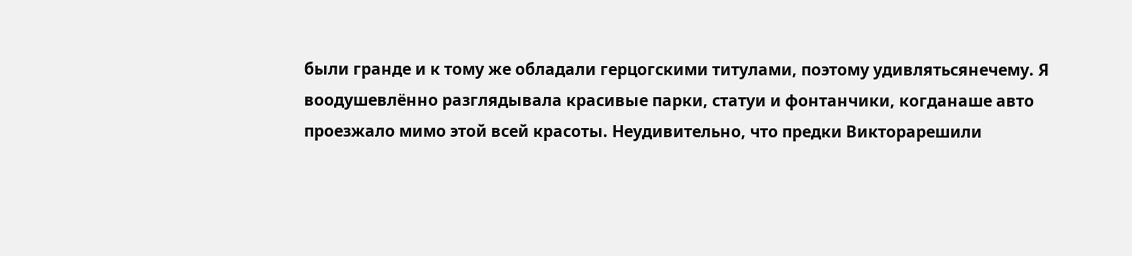были гранде и к тому же обладали герцогскими титулами, поэтому удивлятьсянечему. Я воодушевлённо разглядывала красивые парки, статуи и фонтанчики, когданаше авто проезжало мимо этой всей красоты. Неудивительно, что предки Викторарешили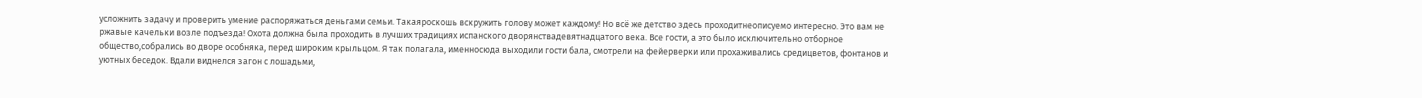усложнить задачу и проверить умение распоряжаться деньгами семьи. Такаяроскошь вскружить голову может каждому! Но всё же детство здесь проходитнеописуемо интересно. Это вам не ржавые качельки возле подъезда! Охота должна была проходить в лучших традициях испанского дворянствадевятнадцатого века. Все гости, а это было исключительно отборное общество,собрались во дворе особняка, перед широким крыльцом. Я так полагала, именносюда выходили гости бала, смотрели на фейерверки или прохаживались средицветов, фонтанов и уютных беседок. Вдали виднелся загон с лошадьми,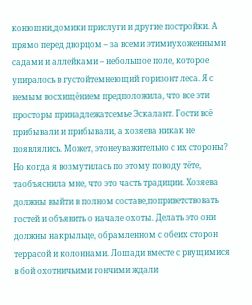конюшни,домики прислуги и другие постройки. А прямо перед дворцом – за всеми этимиухоженными садами и аллейками – небольшое поле, которое упиралось в густойтемнеющий горизонт леса. Я с немым восхищёнием предположила, что все эти просторы принадлежатсемье Эскалант. Гости всё прибывали и прибывали, а хозяева никак не появлялись. Может, этонеуважительно с их стороны? Но когда я возмутилась по этому поводу тёте, таобъяснила мне, что это часть традиции. Хозяева должны выйти в полном составе,поприветствовать гостей и объявить о начале охоты. Делать это они должны накрыльце, обрамленном с обеих сторон террасой и колоннами. Лошади вместе с рвущимися в бой охотничьими гончими ждали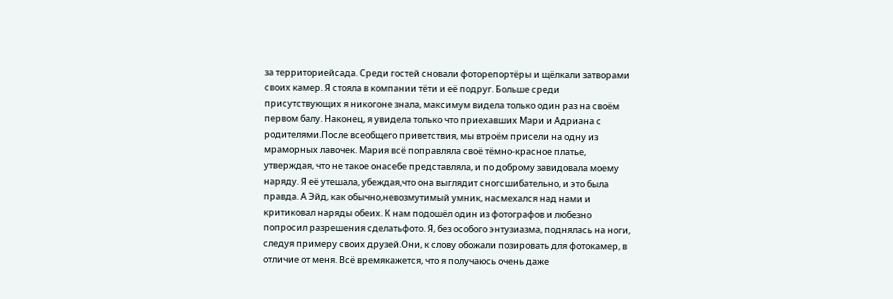за территориейсада. Среди гостей сновали фоторепортёры и щёлкали затворами своих камер. Я стояла в компании тёти и её подруг. Больше среди присутствующих я никогоне знала, максимум видела только один раз на своём первом балу. Наконец, я увидела только что приехавших Мари и Адриана с родителями.После всеобщего приветствия, мы втроём присели на одну из мраморных лавочек. Мария всё поправляла своё тёмно-красное платье, утверждая, что не такое онасебе представляла, и по доброму завидовала моему наряду. Я её утешала, убеждая,что она выглядит сногсшибательно, и это была правда. А Эйд, как обычно,невозмутимый умник, насмехался над нами и критиковал наряды обеих. К нам подошёл один из фотографов и любезно попросил разрешения сделатьфото. Я, без особого энтузиазма, поднялась на ноги, следуя примеру своих друзей.Они, к слову обожали позировать для фотокамер, в отличие от меня. Всё времякажется, что я получаюсь очень даже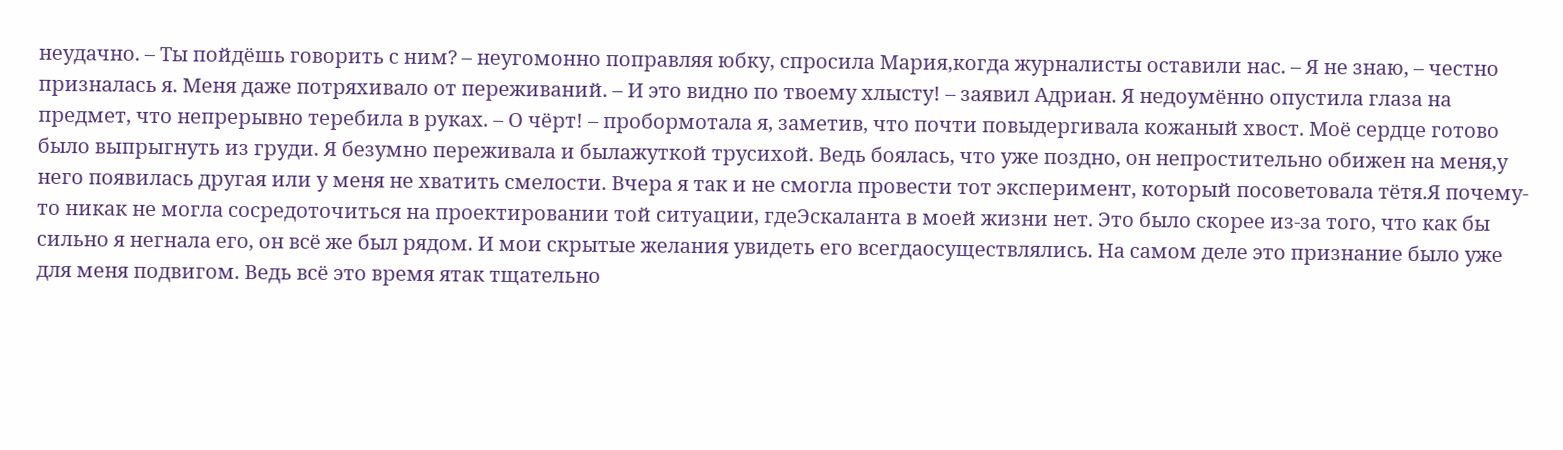неудачно. – Ты пойдёшь говорить с ним? – неугомонно поправляя юбку, спросила Мария,когда журналисты оставили нас. – Я не знаю, – честно призналась я. Меня даже потряхивало от переживаний. – И это видно по твоему хлысту! – заявил Адриан. Я недоумённо опустила глаза на предмет, что непрерывно теребила в руках. – О чёрт! – пробормотала я, заметив, что почти повыдергивала кожаный хвост. Моё сердце готово было выпрыгнуть из груди. Я безумно переживала и былажуткой трусихой. Ведь боялась, что уже поздно, он непростительно обижен на меня,у него появилась другая или у меня не хватить смелости. Вчера я так и не смогла провести тот эксперимент, который посоветовала тётя.Я почему-то никак не могла сосредоточиться на проектировании той ситуации, гдеЭскаланта в моей жизни нет. Это было скорее из-за того, что как бы сильно я негнала его, он всё же был рядом. И мои скрытые желания увидеть его всегдаосуществлялись. На самом деле это признание было уже для меня подвигом. Ведь всё это время ятак тщательно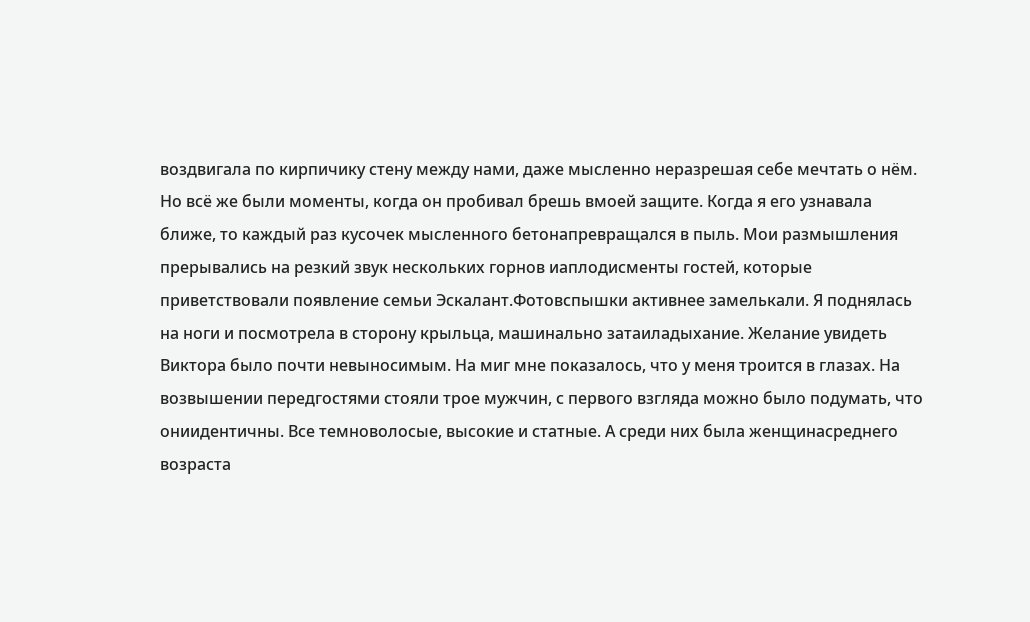воздвигала по кирпичику стену между нами, даже мысленно неразрешая себе мечтать о нём. Но всё же были моменты, когда он пробивал брешь вмоей защите. Когда я его узнавала ближе, то каждый раз кусочек мысленного бетонапревращался в пыль. Мои размышления прерывались на резкий звук нескольких горнов иаплодисменты гостей, которые приветствовали появление семьи Эскалант.Фотовспышки активнее замелькали. Я поднялась на ноги и посмотрела в сторону крыльца, машинально затаиладыхание. Желание увидеть Виктора было почти невыносимым. На миг мне показалось, что у меня троится в глазах. На возвышении передгостями стояли трое мужчин, с первого взгляда можно было подумать, что ониидентичны. Все темноволосые, высокие и статные. А среди них была женщинасреднего возраста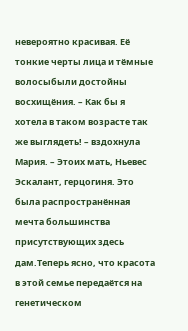невероятно красивая. Её тонкие черты лица и тёмные волосыбыли достойны восхищёния. – Как бы я хотела в таком возрасте так же выглядеть! – вздохнула Мария. – Этоих мать, Ньевес Эскалант, герцогиня. Это была распространённая мечта большинства присутствующих здесь дам.Теперь ясно, что красота в этой семье передаётся на генетическом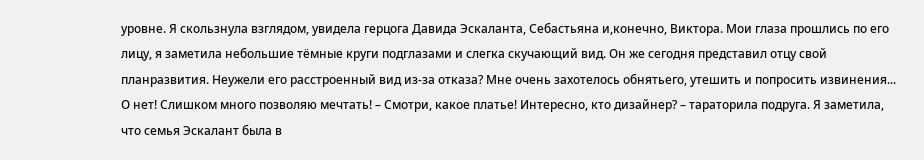уровне. Я скользнула взглядом, увидела герцога Давида Эскаланта, Себастьяна и,конечно, Виктора. Мои глаза прошлись по его лицу, я заметила небольшие тёмные круги подглазами и слегка скучающий вид. Он же сегодня представил отцу свой планразвития. Неужели его расстроенный вид из-за отказа? Мне очень захотелось обнятьего, утешить и попросить извинения... О нет! Слишком много позволяю мечтать! – Смотри, какое платье! Интересно, кто дизайнер? – тараторила подруга. Я заметила, что семья Эскалант была в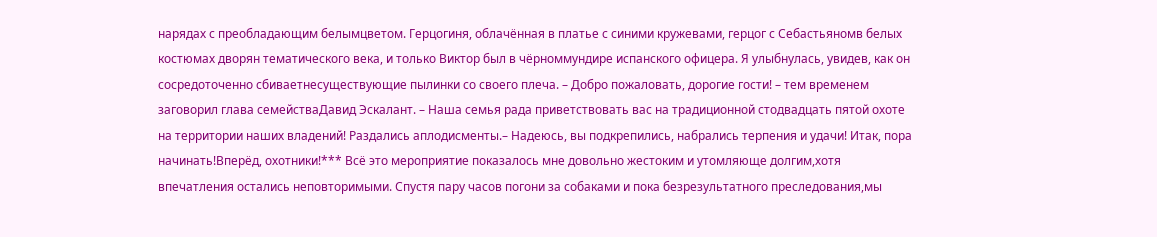нарядах с преобладающим белымцветом. Герцогиня, облачённая в платье с синими кружевами, герцог с Себастьяномв белых костюмах дворян тематического века, и только Виктор был в чёрноммундире испанского офицера. Я улыбнулась, увидев, как он сосредоточенно сбиваетнесуществующие пылинки со своего плеча. – Добро пожаловать, дорогие гости! – тем временем заговорил глава семействаДавид Эскалант. – Наша семья рада приветствовать вас на традиционной стодвадцать пятой охоте на территории наших владений! Раздались аплодисменты.– Надеюсь, вы подкрепились, набрались терпения и удачи! Итак, пора начинать!Вперёд, охотники!*** Всё это мероприятие показалось мне довольно жестоким и утомляюще долгим,хотя впечатления остались неповторимыми. Спустя пару часов погони за собаками и пока безрезультатного преследования,мы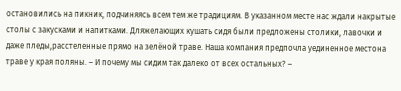остановились на пикник, подчиняясь всем тем же традициям. В указанном месте нас ждали накрытые столы с закусками и напитками. Дляжелающих кушать сидя были предложены столики, лавочки и даже пледы,расстеленные прямо на зелёной траве. Наша компания предпочла уединенное местона траве у края поляны. – И почему мы сидим так далеко от всех остальных? –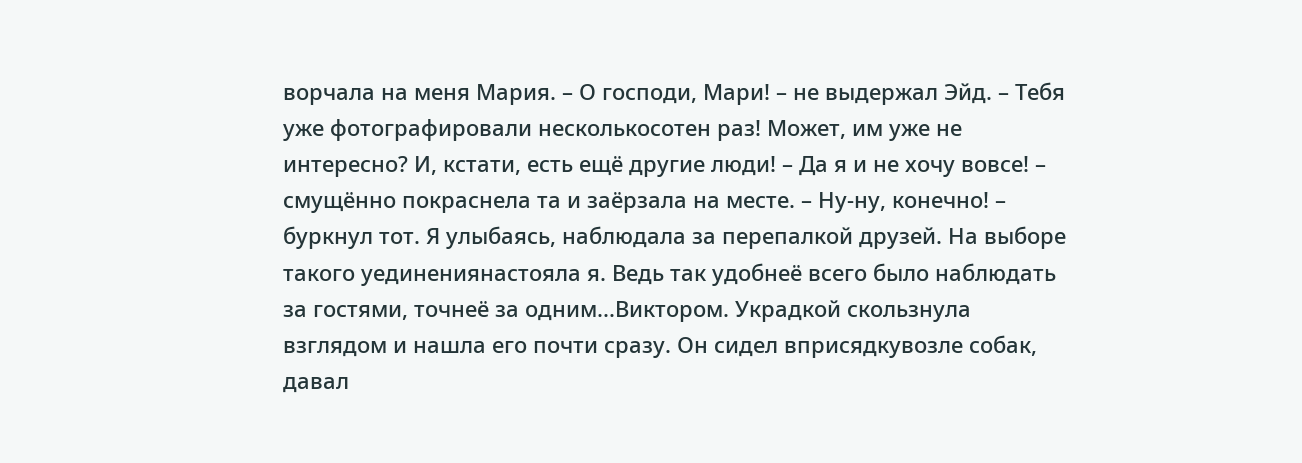ворчала на меня Мария. – О господи, Мари! – не выдержал Эйд. – Тебя уже фотографировали несколькосотен раз! Может, им уже не интересно? И, кстати, есть ещё другие люди! – Да я и не хочу вовсе! – смущённо покраснела та и заёрзала на месте. – Ну-ну, конечно! – буркнул тот. Я улыбаясь, наблюдала за перепалкой друзей. На выборе такого уединениянастояла я. Ведь так удобнеё всего было наблюдать за гостями, точнеё за одним...Виктором. Украдкой скользнула взглядом и нашла его почти сразу. Он сидел вприсядкувозле собак, давал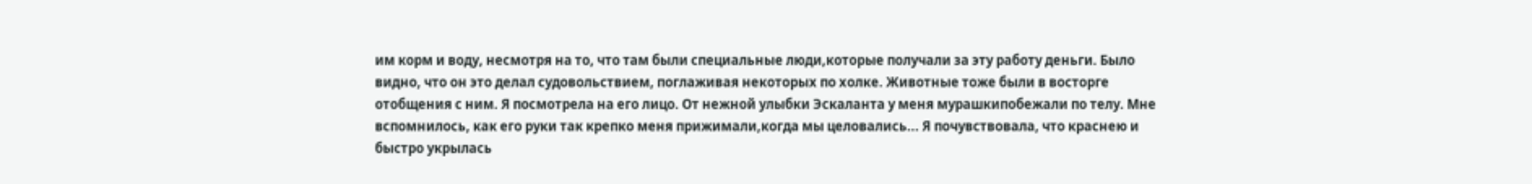им корм и воду, несмотря на то, что там были специальные люди,которые получали за эту работу деньги. Было видно, что он это делал судовольствием, поглаживая некоторых по холке. Животные тоже были в восторге отобщения с ним. Я посмотрела на его лицо. От нежной улыбки Эскаланта у меня мурашкипобежали по телу. Мне вспомнилось, как его руки так крепко меня прижимали,когда мы целовались... Я почувствовала, что краснею и быстро укрылась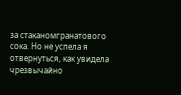за стаканомгранатового сока. Но не успела я отвернуться, как увидела чрезвычайно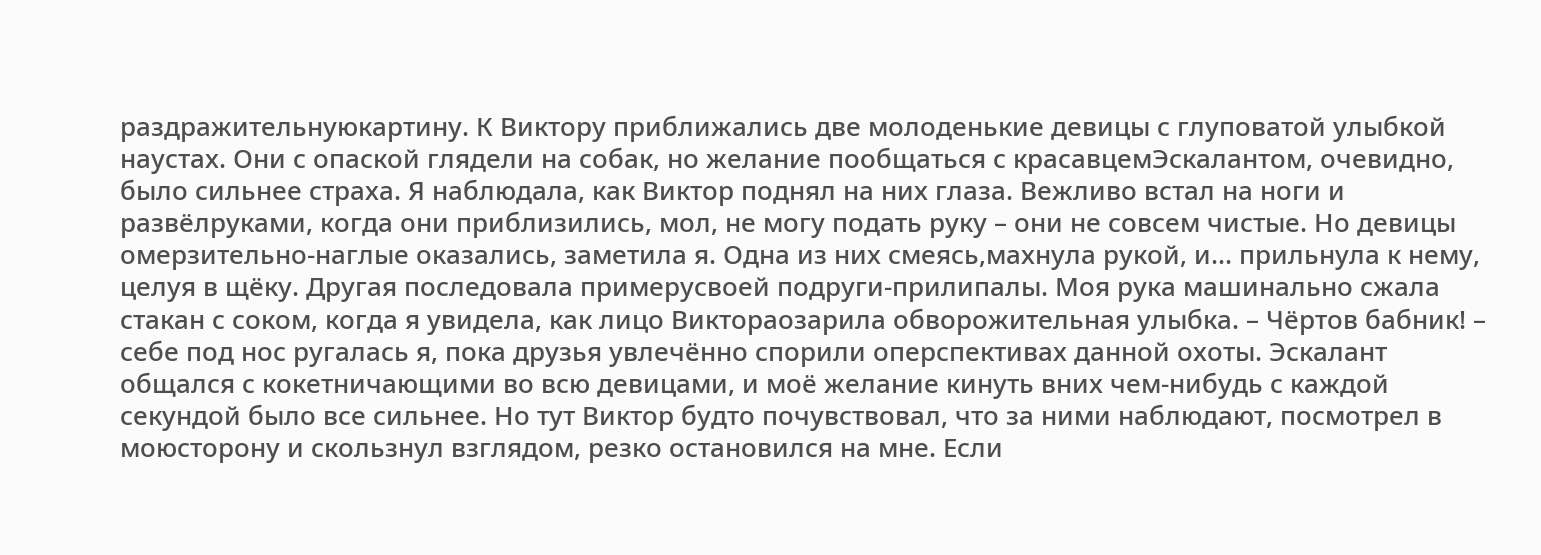раздражительнуюкартину. К Виктору приближались две молоденькие девицы с глуповатой улыбкой наустах. Они с опаской глядели на собак, но желание пообщаться с красавцемЭскалантом, очевидно, было сильнее страха. Я наблюдала, как Виктор поднял на них глаза. Вежливо встал на ноги и развёлруками, когда они приблизились, мол, не могу подать руку – они не совсем чистые. Но девицы омерзительно-наглые оказались, заметила я. Одна из них смеясь,махнула рукой, и... прильнула к нему, целуя в щёку. Другая последовала примерусвоей подруги-прилипалы. Моя рука машинально сжала стакан с соком, когда я увидела, как лицо Виктораозарила обворожительная улыбка. – Чёртов бабник! – себе под нос ругалась я, пока друзья увлечённо спорили оперспективах данной охоты. Эскалант общался с кокетничающими во всю девицами, и моё желание кинуть вних чем-нибудь с каждой секундой было все сильнее. Но тут Виктор будто почувствовал, что за ними наблюдают, посмотрел в моюсторону и скользнул взглядом, резко остановился на мне. Если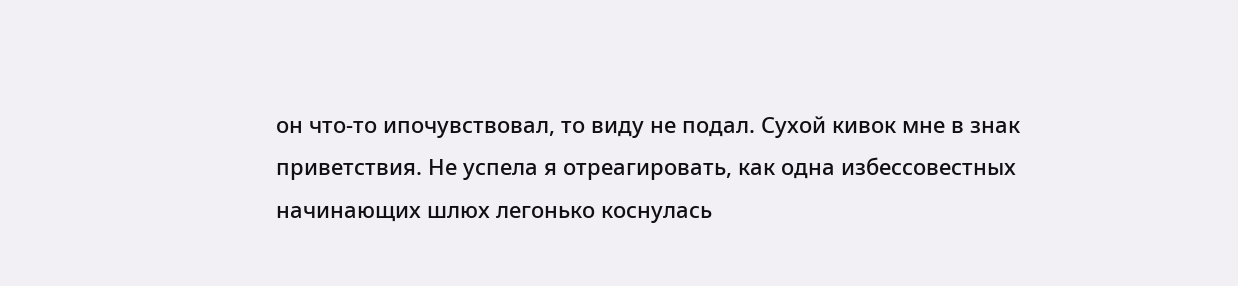он что-то ипочувствовал, то виду не подал. Сухой кивок мне в знак приветствия. Не успела я отреагировать, как одна избессовестных начинающих шлюх легонько коснулась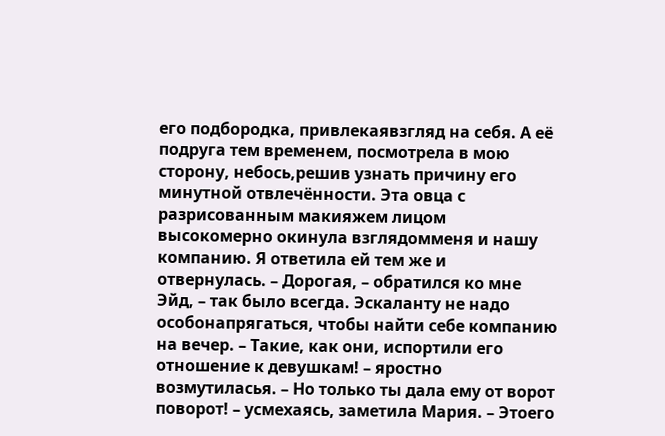его подбородка, привлекаявзгляд на себя. А её подруга тем временем, посмотрела в мою сторону, небось,решив узнать причину его минутной отвлечённости. Эта овца с разрисованным макияжем лицом высокомерно окинула взглядомменя и нашу компанию. Я ответила ей тем же и отвернулась. – Дорогая, – обратился ко мне Эйд, – так было всегда. Эскаланту не надо особонапрягаться, чтобы найти себе компанию на вечер. – Такие, как они, испортили его отношение к девушкам! – яростно возмутиласья. – Но только ты дала ему от ворот поворот! – усмехаясь, заметила Мария. – Этоего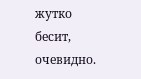жутко бесит, очевидно.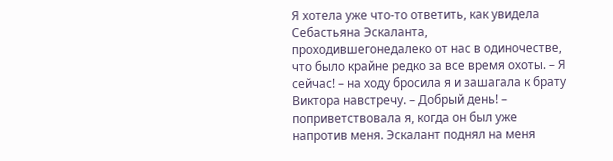Я хотела уже что-то ответить, как увидела Себастьяна Эскаланта, проходившегонедалеко от нас в одиночестве, что было крайне редко за все время охоты. – Я сейчас! – на ходу бросила я и зашагала к брату Виктора навстречу. – Добрый день! – поприветствовала я, когда он был уже напротив меня. Эскалант поднял на меня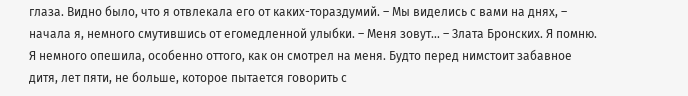глаза. Видно было, что я отвлекала его от каких-тораздумий. – Мы виделись с вами на днях, – начала я, немного смутившись от егомедленной улыбки. – Меня зовут... – Злата Бронских. Я помню. Я немного опешила, особенно оттого, как он смотрел на меня. Будто перед нимстоит забавное дитя, лет пяти, не больше, которое пытается говорить с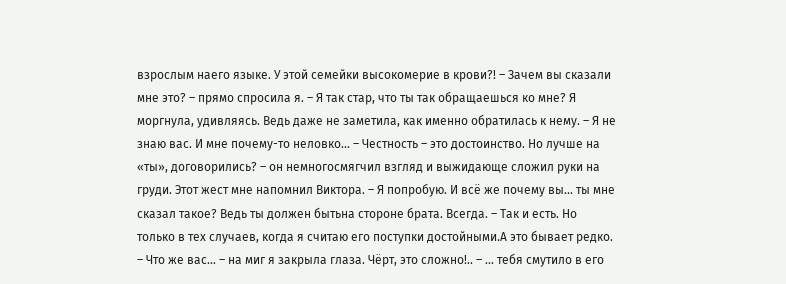взрослым наего языке. У этой семейки высокомерие в крови?! – Зачем вы сказали мне это? – прямо спросила я. – Я так стар, что ты так обращаешься ко мне? Я моргнула, удивляясь. Ведь даже не заметила, как именно обратилась к нему. – Я не знаю вас. И мне почему-то неловко... – Честность – это достоинство. Но лучше на «ты», договорились? – он немногосмягчил взгляд и выжидающе сложил руки на груди. Этот жест мне напомнил Виктора. – Я попробую. И всё же почему вы... ты мне сказал такое? Ведь ты должен бытьна стороне брата. Всегда. – Так и есть. Но только в тех случаев, когда я считаю его поступки достойными.А это бывает редко. – Что же вас... – на миг я закрыла глаза. Чёрт, это сложно!.. – ... тебя смутило в его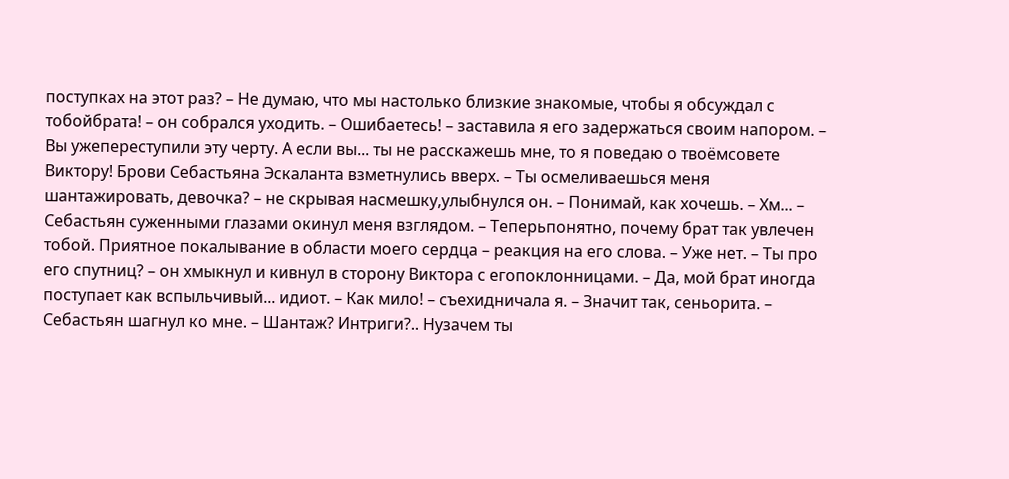поступках на этот раз? – Не думаю, что мы настолько близкие знакомые, чтобы я обсуждал с тобойбрата! – он собрался уходить. – Ошибаетесь! – заставила я его задержаться своим напором. – Вы ужепереступили эту черту. А если вы... ты не расскажешь мне, то я поведаю о твоёмсовете Виктору! Брови Себастьяна Эскаланта взметнулись вверх. – Ты осмеливаешься меня шантажировать, девочка? – не скрывая насмешку,улыбнулся он. – Понимай, как хочешь. – Хм... – Себастьян суженными глазами окинул меня взглядом. – Теперьпонятно, почему брат так увлечен тобой. Приятное покалывание в области моего сердца – реакция на его слова. – Уже нет. – Ты про его спутниц? – он хмыкнул и кивнул в сторону Виктора с егопоклонницами. – Да, мой брат иногда поступает как вспыльчивый... идиот. – Как мило! – съехидничала я. – Значит так, сеньорита. – Себастьян шагнул ко мне. – Шантаж? Интриги?.. Нузачем ты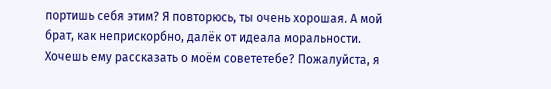портишь себя этим? Я повторюсь, ты очень хорошая. А мой брат, как неприскорбно, далёк от идеала моральности. Хочешь ему рассказать о моём совететебе? Пожалуйста, я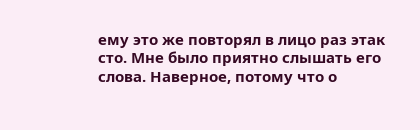ему это же повторял в лицо раз этак сто. Мне было приятно слышать его слова. Наверное, потому что о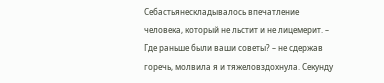Себастьянескладывалось впечатление человека, который не льстит и не лицемерит. – Где раньше были ваши советы? – не сдержав горечь, молвила я и тяжеловздохнула. Секунду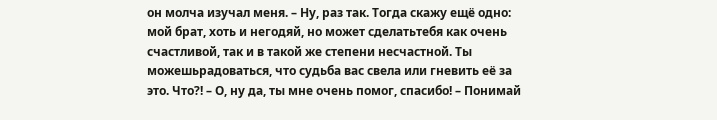он молча изучал меня. – Ну, раз так. Тогда скажу ещё одно: мой брат, хоть и негодяй, но может сделатьтебя как очень счастливой, так и в такой же степени несчастной. Ты можешьрадоваться, что судьба вас свела или гневить её за это. Что?! – О, ну да, ты мне очень помог, спасибо! – Понимай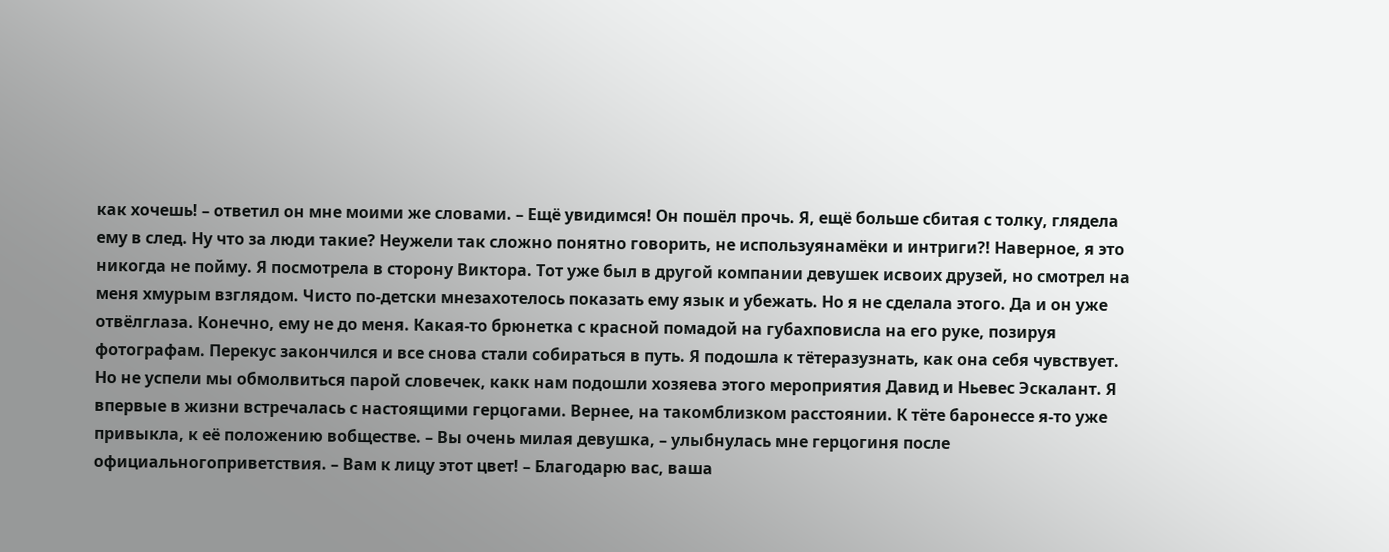как хочешь! – ответил он мне моими же словами. – Ещё увидимся! Он пошёл прочь. Я, ещё больше сбитая с толку, глядела ему в след. Ну что за люди такие? Неужели так сложно понятно говорить, не используянамёки и интриги?! Наверное, я это никогда не пойму. Я посмотрела в сторону Виктора. Тот уже был в другой компании девушек исвоих друзей, но смотрел на меня хмурым взглядом. Чисто по-детски мнезахотелось показать ему язык и убежать. Но я не сделала этого. Да и он уже отвёлглаза. Конечно, ему не до меня. Какая-то брюнетка с красной помадой на губахповисла на его руке, позируя фотографам. Перекус закончился и все снова стали собираться в путь. Я подошла к тётеразузнать, как она себя чувствует. Но не успели мы обмолвиться парой словечек, какк нам подошли хозяева этого мероприятия Давид и Ньевес Эскалант. Я впервые в жизни встречалась с настоящими герцогами. Вернее, на такомблизком расстоянии. К тёте баронессе я-то уже привыкла, к её положению вобществе. – Вы очень милая девушка, – улыбнулась мне герцогиня после официальногоприветствия. – Вам к лицу этот цвет! – Благодарю вас, ваша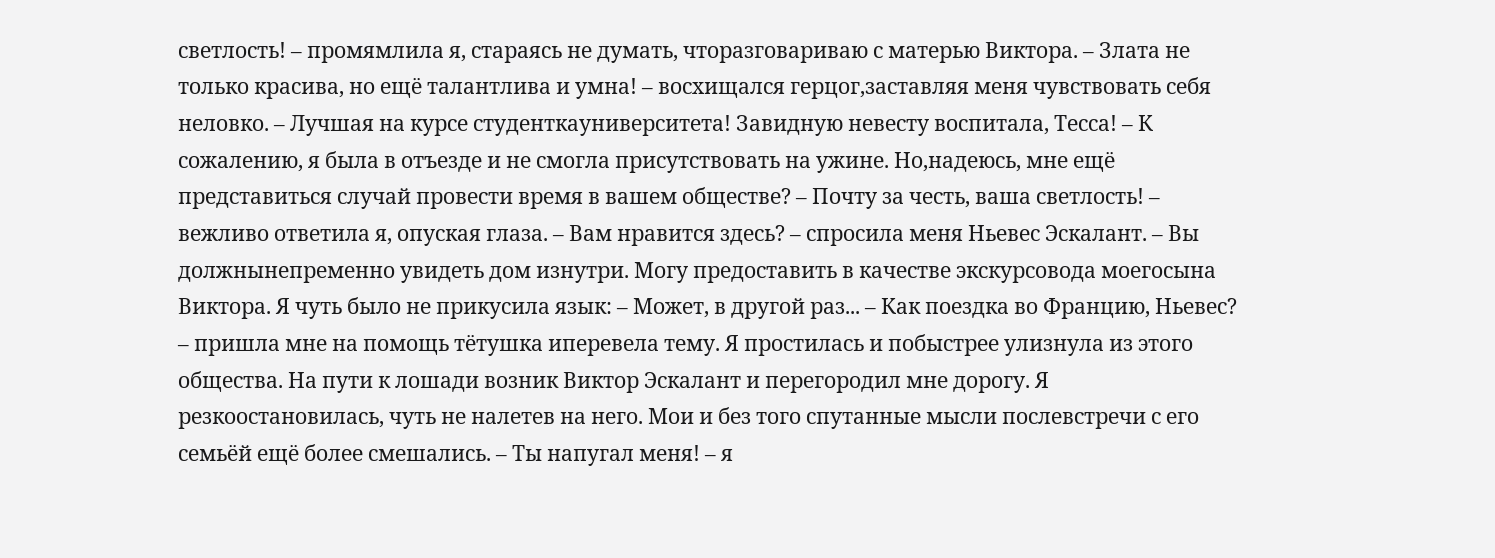светлость! – промямлила я, стараясь не думать, чторазговариваю с матерью Виктора. – Злата не только красива, но ещё талантлива и умна! – восхищался герцог,заставляя меня чувствовать себя неловко. – Лучшая на курсе студенткауниверситета! Завидную невесту воспитала, Тесса! – К сожалению, я была в отъезде и не смогла присутствовать на ужине. Но,надеюсь, мне ещё представиться случай провести время в вашем обществе? – Почту за честь, ваша светлость! – вежливо ответила я, опуская глаза. – Вам нравится здесь? – спросила меня Ньевес Эскалант. – Вы должнынепременно увидеть дом изнутри. Могу предоставить в качестве экскурсовода моегосына Виктора. Я чуть было не прикусила язык: – Может, в другой раз... – Как поездка во Францию, Ньевес? – пришла мне на помощь тётушка иперевела тему. Я простилась и побыстрее улизнула из этого общества. На пути к лошади возник Виктор Эскалант и перегородил мне дорогу. Я резкоостановилась, чуть не налетев на него. Мои и без того спутанные мысли послевстречи с его семьёй ещё более смешались. – Ты напугал меня! – я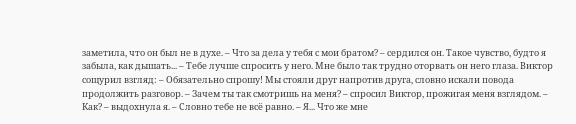заметила, что он был не в духе. – Что за дела у тебя с мои братом? – сердился он. Такое чувство, будто я забыла, как дышать... – Тебе лучше спросить у него. Мне было так трудно оторвать он него глаза. Виктор сощурил взгляд: – Обязательно спрошу! Мы стояли друг напротив друга, словно искали повода продолжить разговор. – Зачем ты так смотришь на меня? – спросил Виктор, прожигая меня взглядом. – Как? – выдохнула я. – Словно тебе не всё равно. – Я... Что же мне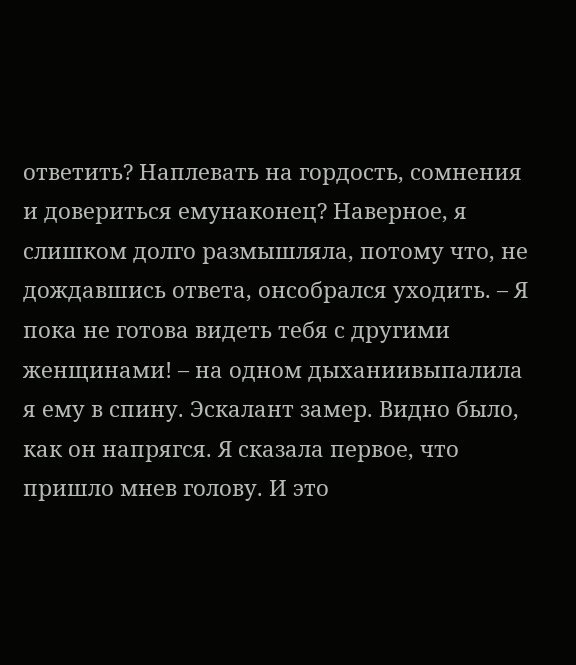ответить? Наплевать на гордость, сомнения и довериться емунаконец? Наверное, я слишком долго размышляла, потому что, не дождавшись ответа, онсобрался уходить. – Я пока не готова видеть тебя с другими женщинами! – на одном дыханиивыпалила я ему в спину. Эскалант замер. Видно было, как он напрягся. Я сказала первое, что пришло мнев голову. И это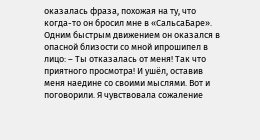оказалась фраза, похожая на ту, что когда-то он бросил мне в «СальсаБаре». Одним быстрым движением он оказался в опасной близости со мной ипрошипел в лицо: – Ты отказалась от меня! Так что приятного просмотра! И ушёл, оставив меня наедине со своими мыслями. Вот и поговорили. Я чувствовала сожаление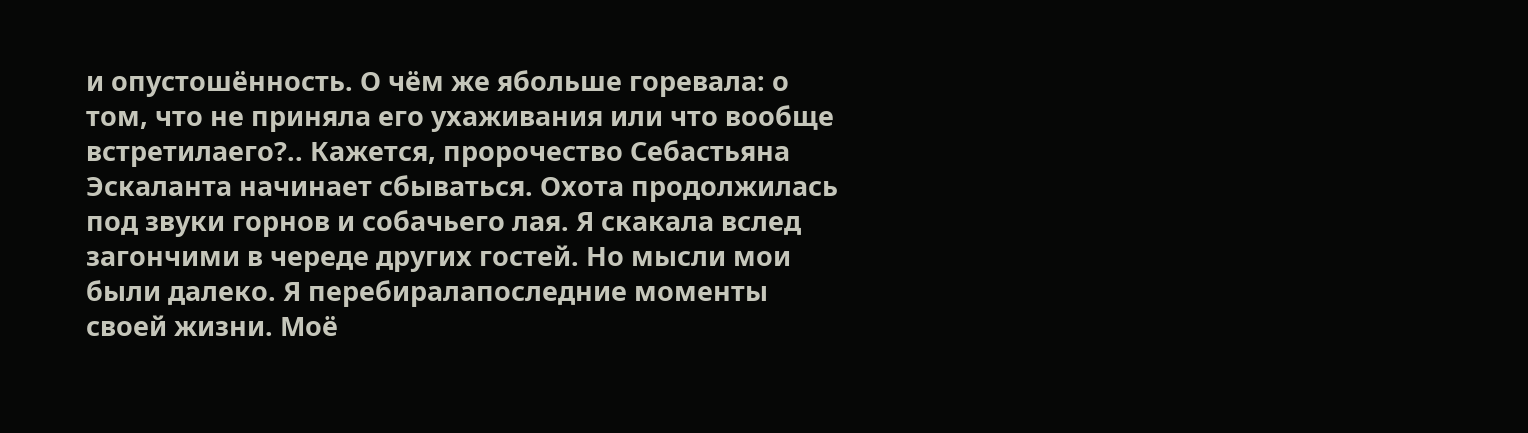и опустошённость. О чём же ябольше горевала: о том, что не приняла его ухаживания или что вообще встретилаего?.. Кажется, пророчество Себастьяна Эскаланта начинает сбываться. Охота продолжилась под звуки горнов и собачьего лая. Я скакала вслед загончими в череде других гостей. Но мысли мои были далеко. Я перебиралапоследние моменты своей жизни. Моё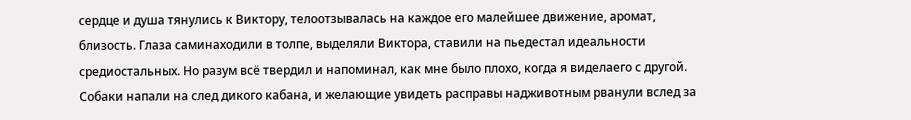сердце и душа тянулись к Виктору, телоотзывалась на каждое его малейшее движение, аромат, близость. Глаза саминаходили в толпе, выделяли Виктора, ставили на пьедестал идеальности средиостальных. Но разум всё твердил и напоминал, как мне было плохо, когда я виделаего с другой. Собаки напали на след дикого кабана, и желающие увидеть расправы надживотным рванули вслед за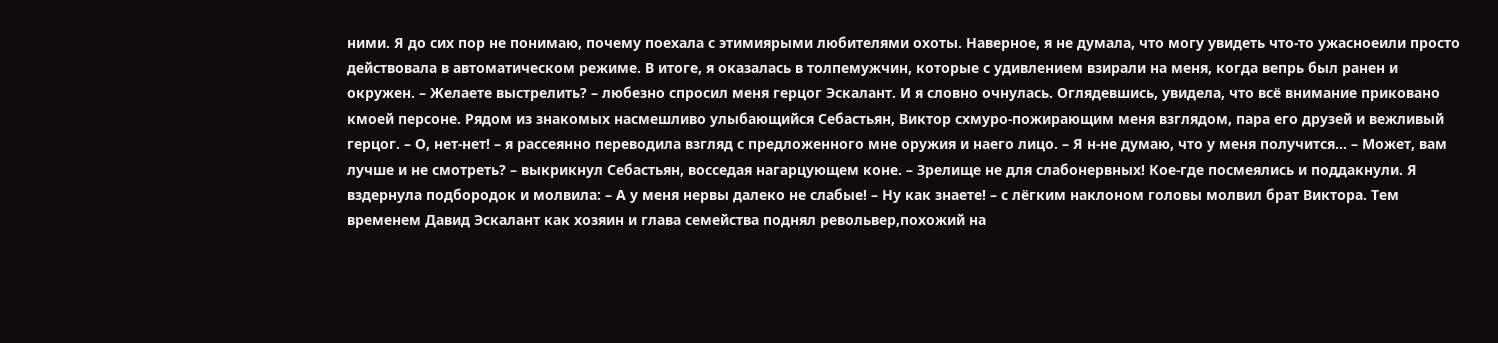ними. Я до сих пор не понимаю, почему поехала с этимиярыми любителями охоты. Наверное, я не думала, что могу увидеть что-то ужасноеили просто действовала в автоматическом режиме. В итоге, я оказалась в толпемужчин, которые с удивлением взирали на меня, когда вепрь был ранен и окружен. – Желаете выстрелить? – любезно спросил меня герцог Эскалант. И я словно очнулась. Оглядевшись, увидела, что всё внимание приковано кмоей персоне. Рядом из знакомых насмешливо улыбающийся Себастьян, Виктор схмуро-пожирающим меня взглядом, пара его друзей и вежливый герцог. – О, нет-нет! – я рассеянно переводила взгляд с предложенного мне оружия и наего лицо. – Я н-не думаю, что у меня получится... – Может, вам лучше и не смотреть? – выкрикнул Себастьян, восседая нагарцующем коне. – Зрелище не для слабонервных! Кое-где посмеялись и поддакнули. Я вздернула подбородок и молвила: – А у меня нервы далеко не слабые! – Ну как знаете! – с лёгким наклоном головы молвил брат Виктора. Тем временем Давид Эскалант как хозяин и глава семейства поднял револьвер,похожий на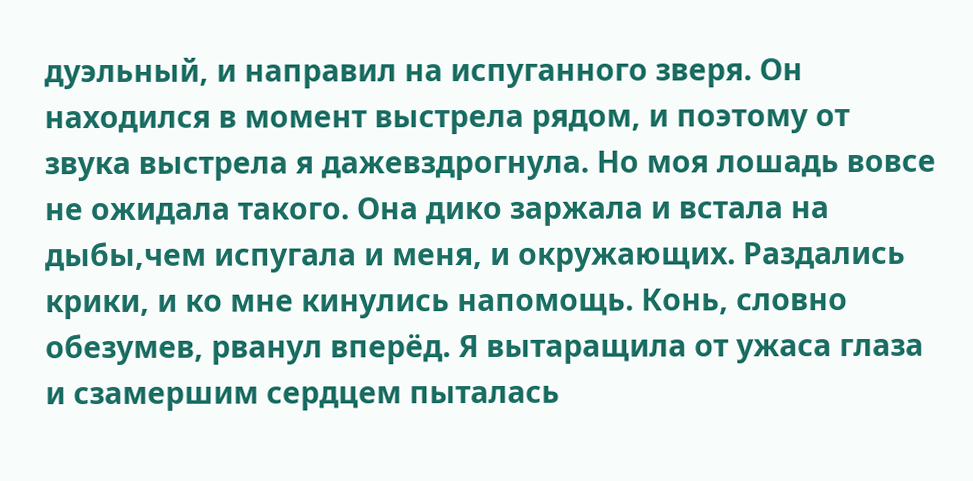дуэльный, и направил на испуганного зверя. Он находился в момент выстрела рядом, и поэтому от звука выстрела я дажевздрогнула. Но моя лошадь вовсе не ожидала такого. Она дико заржала и встала на дыбы,чем испугала и меня, и окружающих. Раздались крики, и ко мне кинулись напомощь. Конь, словно обезумев, рванул вперёд. Я вытаращила от ужаса глаза и сзамершим сердцем пыталась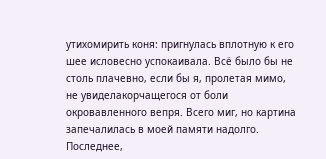утихомирить коня: пригнулась вплотную к его шее исловесно успокаивала. Всё было бы не столь плачевно, если бы я, пролетая мимо, не увиделакорчащегося от боли окровавленного вепря. Всего миг, но картина запечалилась в моей памяти надолго. Последнее,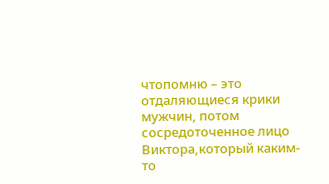чтопомню – это отдаляющиеся крики мужчин, потом сосредоточенное лицо Виктора,который каким-то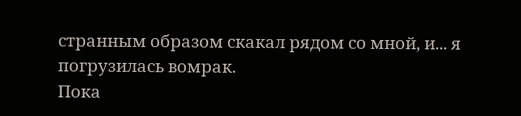странным образом скакал рядом со мной, и... я погрузилась вомрак.
Пока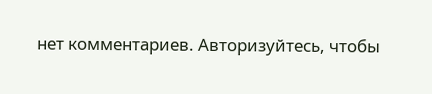нет комментариев. Авторизуйтесь, чтобы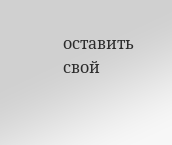оставить свой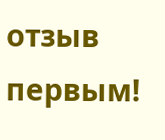отзыв первым!